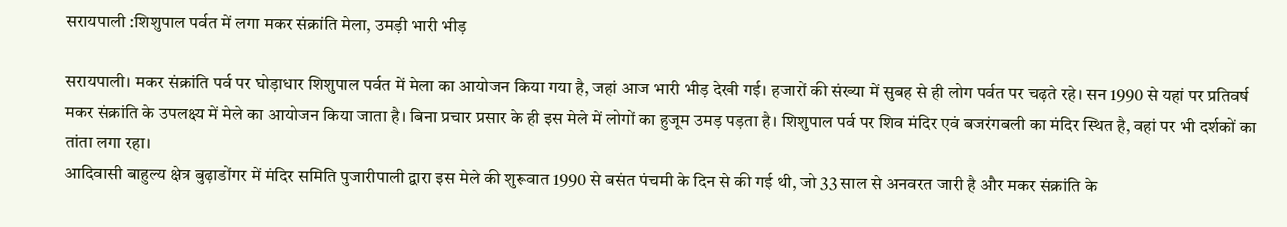सरायपाली :शिशुपाल पर्वत में लगा मकर संक्रांति मेला, उमड़ी भारी भीड़

सरायपाली। मकर संक्रांति पर्व पर घोड़ाधार शिशुपाल पर्वत में मेला का आयोजन किया गया है, जहां आज भारी भीड़ देखी गई। हजारों की संख्या में सुबह से ही लोग पर्वत पर चढ़ते रहे। सन 1990 से यहां पर प्रतिवर्ष मकर संक्रांति के उपलक्ष्य में मेले का आयोजन किया जाता है। बिना प्रचार प्रसार के ही इस मेले में लोगों का हुजूम उमड़ पड़ता है। शिशुपाल पर्व पर शिव मंदिर एवं बजरंगबली का मंदिर स्थित है, वहां पर भी दर्शकों का तांता लगा रहा।
आदिवासी बाहुल्य क्षेत्र बुढ़ाडोंगर में मंदिर समिति पुजारीपाली द्वारा इस मेले की शुरूवात 1990 से बसंत पंचमी के दिन से की गई थी, जो 33 साल से अनवरत जारी है और मकर संक्रांति के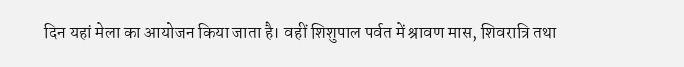दिन यहां मेला का आयोजन किया जाता है। वहीं शिशुपाल पर्वत में श्रावण मास, शिवरात्रि तथा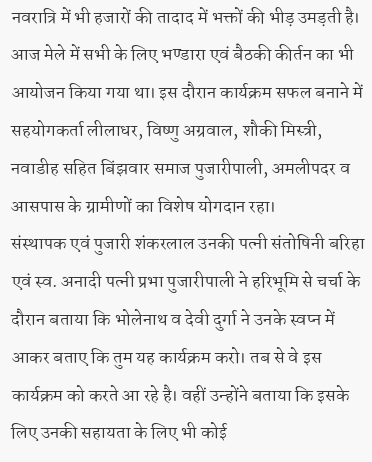नवरात्रि में भी हजारों की तादाद में भक्तों की भीड़ उमड़ती है। आज मेले में सभी के लिए भण्डारा एवं बैठकी कीर्तन का भी आयोजन किया गया था। इस दौरान कार्यक्रम सफल बनाने में सहयोगकर्ता लीलाधर, विष्णु अग्रवाल, शौकी मिस्त्री, नवाडीह सहित बिंझवार समाज पुजारीपाली, अमलीपदर व आसपास के ग्रामीणों का विशेष योगदान रहा।
संस्थापक एवं पुजारी शंकरलाल उनकी पत्नी संतोषिनी बरिहा एवं स्व. अनादी पत्नी प्रभा पुजारीपाली ने हरिभूमि से चर्चा के दौरान बताया कि भोलेनाथ व देवी दुर्गा ने उनके स्वप्न में आकर बताए कि तुम यह कार्यक्रम करो। तब से वे इस कार्यक्रम को करते आ रहे है। वहीं उन्होंने बताया कि इसके लिए उनकी सहायता के लिए भी कोई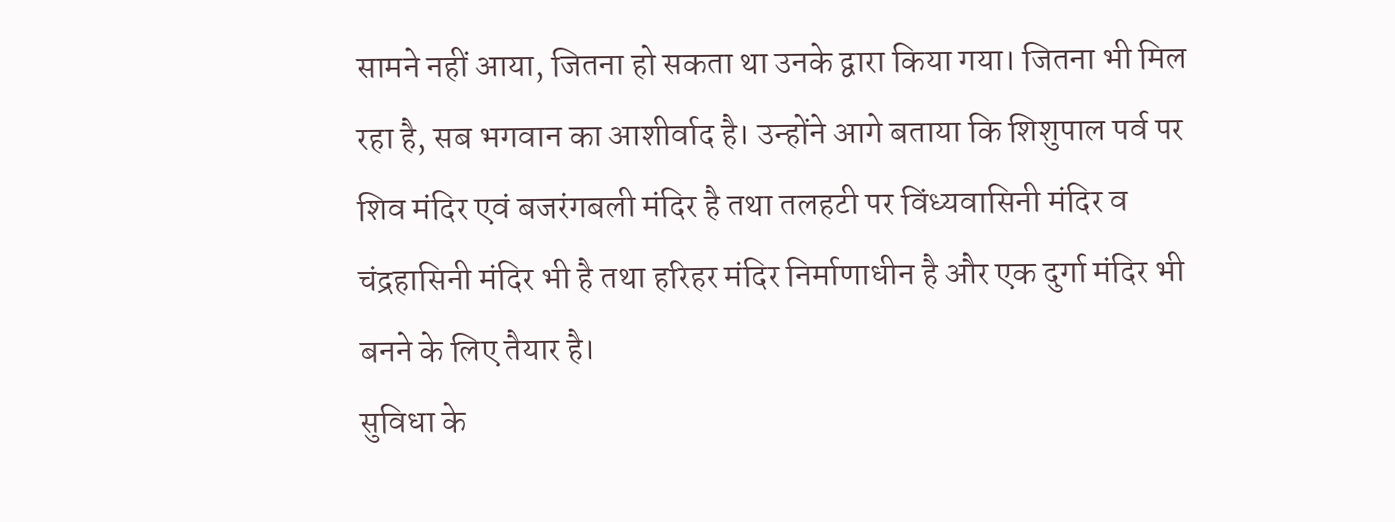सामने नहीं आया, जितना हो सकता था उनके द्वारा किया गया। जितना भी मिल रहा है, सब भगवान का आशीर्वाद है। उन्होंने आगे बताया कि शिशुपाल पर्व पर शिव मंदिर एवं बजरंगबली मंदिर है तथा तलहटी पर विंध्यवासिनी मंदिर व चंद्रहासिनी मंदिर भी है तथा हरिहर मंदिर निर्माणाधीन है और एक दुर्गा मंदिर भी बनने के लिए तैयार है।
सुविधा के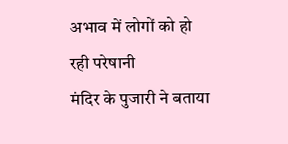अभाव में लोगों को हो रही परेषानी
मंदिर के पुजारी ने बताया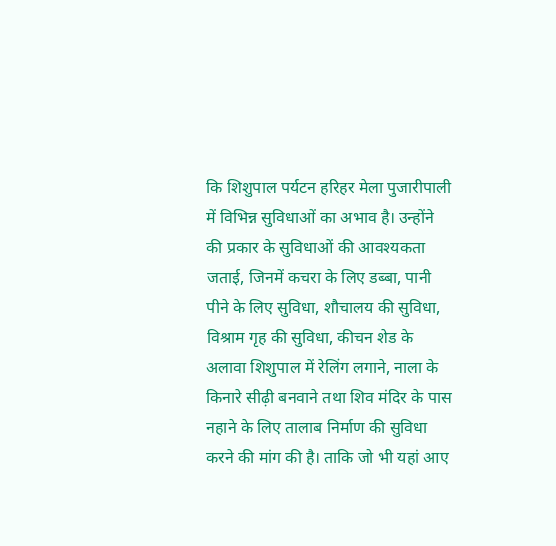कि शिशुपाल पर्यटन हरिहर मेला पुजारीपाली में विभिन्न सुविधाओं का अभाव है। उन्होंने की प्रकार के सुविधाओं की आवश्यकता जताई, जिनमें कचरा के लिए डब्बा, पानी पीने के लिए सुविधा, शौचालय की सुविधा, विश्राम गृह की सुविधा, कीचन शेड के अलावा शिशुपाल में रेलिंग लगाने, नाला के किनारे सीढ़ी बनवाने तथा शिव मंदिर के पास नहाने के लिए तालाब निर्माण की सुविधा करने की मांग की है। ताकि जो भी यहां आए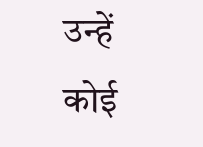उन्हें कोई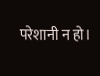परेशानी न हो।